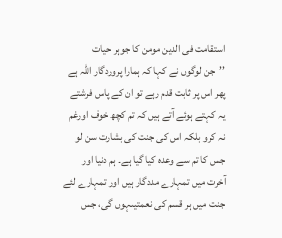استقامت فی الدین مومن کا جوہر حیات
’’جن لوگوں نے کہا کہ ہمارا پروردگار اللہ ہے پھر اس پر ثابت قدم رہے تو ان کے پاس فرشتے یہ کہتے ہوئے آتے ہیں کہ تم کچھ خوف اورغم نہ کرو بلکہ اس کی جنت کی بشارت سن لو جس کا تم سے وعدہ کیا گیا ہے۔ ہم دنیا اور آخرت میں تمہارے مددگار ہیں اور تمہارے لئے جنت میں ہر قسم کی نعمتیںہوں گی، جس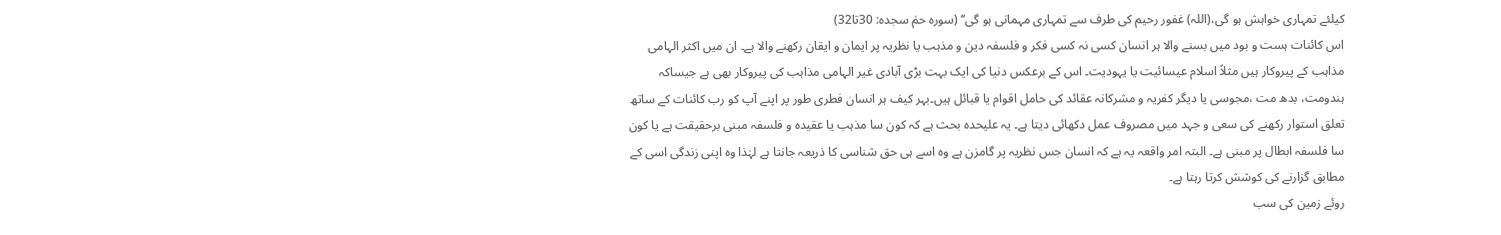کیلئے تمہاری خواہش ہو گی،(اللہ) غفور رحیم کی طرف سے تمہاری مہمانی ہو گی‘‘ (سورہ حمٰ سجدہ: 30تا32)
اس کائنات ہست و بود میں بسنے والا ہر انسان کسی نہ کسی فکر و فلسفہ دین و مذہب یا نظریہ پر ایمان و ایقان رکھنے والا ہے۔ ان میں اکثر الہامی مذاہب کے پیروکار ہیں مثلاً اسلام عیسائیت یا یہودیت۔ اس کے برعکس دنیا کی ایک بہت بڑی آبادی غیر الہامی مذاہب کی پیروکار بھی ہے جیساکہ ہندومت، بدھ مت ،مجوسی یا دیگر کفریہ و مشرکانہ عقائد کی حامل اقوام یا قبائل ہیں۔بہر کیف ہر انسان فطری طور پر اپنے آپ کو رب کائنات کے ساتھ تعلق استوار رکھنے کی سعی و جہد میں مصروف عمل دکھائی دیتا ہے۔ یہ علیحدہ بحث ہے کہ کون سا مذہب یا عقیدہ و فلسفہ مبنی برحقیقت ہے یا کون سا فلسفہ ابطال پر مبنی ہے۔ البتہ امر واقعہ یہ ہے کہ انسان جس نظریہ پر گامزن ہے وہ اسے ہی حق شناسی کا ذریعہ جانتا ہے لہٰذا وہ اپنی زندگی اسی کے مطابق گزارنے کی کوشش کرتا رہتا ہے۔
روئے زمین کی سب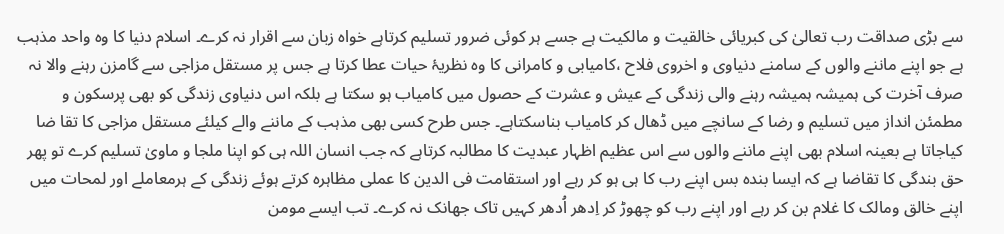سے بڑی صداقت رب تعالیٰ کی کبریائی خالقیت و مالکیت ہے جسے ہر کوئی ضرور تسلیم کرتاہے خواہ زبان سے اقرار نہ کرے۔ اسلام دنیا کا وہ واحد مذہب ہے جو اپنے ماننے والوں کے سامنے دنیاوی و اخروی فلاح ،کامیابی و کامرانی کا وہ نظریۂ حیات عطا کرتا ہے جس پر مستقل مزاجی سے گامزن رہنے والا نہ صرف آخرت کی ہمیشہ ہمیشہ رہنے والی زندگی کے عیش و عشرت کے حصول میں کامیاب ہو سکتا ہے بلکہ اس دنیاوی زندگی کو بھی پرسکون و مطمئن انداز میں تسلیم و رضا کے سانچے میں ڈھال کر کامیاب بناسکتاہے۔ جس طرح کسی بھی مذہب کے ماننے والے کیلئے مستقل مزاجی کا تقا ضا کیاجاتا ہے بعینہ اسلام بھی اپنے ماننے والوں سے اس عظیم اظہار عبدیت کا مطالبہ کرتاہے کہ جب انسان اللہ ہی کو اپنا ملجا و ماویٰ تسلیم کرے تو پھر حق بندگی کا تقاضا ہے کہ ایسا بندہ بس اپنے رب کا ہی ہو کر رہے اور استقامت فی الدین کا عملی مظاہرہ کرتے ہوئے زندگی کے ہرمعاملے اور لمحات میں اپنے خالق ومالک کا غلام بن کر رہے اور اپنے رب کو چھوڑ کر اِدھر اُدھر کہیں تاک جھانک نہ کرے۔ تب ایسے مومن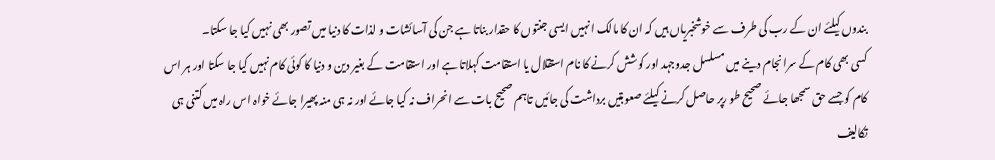بندوں کیلئے ان کے رب کی طرف سے خوشخبریاں ہیں کہ ان کا مالک انہیں ایسی جنتوں کا حقدار بناتا ہے جن کی آسائشات و لذات کا دنیا میں تصور بھی نہیں کیا جا سکتا۔
کسی بھی کام کے سرانجام دینے میں مسلسل جدوجہد اور کوشش کرنے کا نام استقلال یا استقامت کہلاتا ہے اور استقامت کے بغیر دین و دنیا کا کوئی کام نہیں کیا جا سکتا اور ہر اس کام کو جسے حق سمجھا جائے صحیح طو رپر حاصل کرنے کیلئے صعوبتیں برداشت کی جائیں تاہم صحیح بات سے انحراف نہ کیا جائے اور نہ ہی منہ پھیرا جائے خواہ اس راہ میں کتنی ہی تکالیف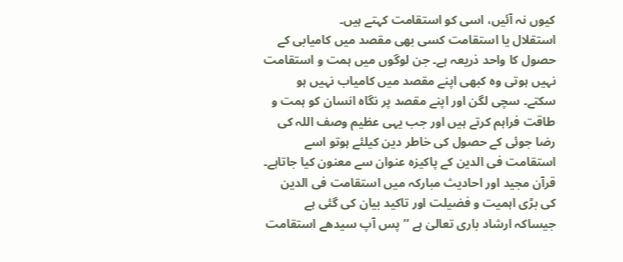کیوں نہ آئیں، اسی کو استقامت کہتے ہیں۔
استقلال یا استقامت کسی بھی مقصد میں کامیابی کے حصول کا واحد ذریعہ ہے۔ جن لوگوں میں ہمت و استقامت نہیں ہوتی وہ کبھی اپنے مقصد میں کامیاب نہیں ہو سکتے۔ سچی لگن اور اپنے مقصد پر نگاہ انسان کو ہمت و طاقت فراہم کرتے ہیں اور جب یہی عظیم وصف اللہ کی رضا جوئی کے حصول کی خاطر دین کیلئے ہوتو اسے استقامت فی الدین کے پاکیزہ عنوان سے معنون کیا جاتاہے۔ قرآن مجید اور احادیث مبارکہ میں استقامت فی الدین کی بڑی اہمیت و فضیلت اور تاکید بیان کی گئی ہے جیساکہ ارشاد باری تعالیٰ ہے ’’پس آپ سیدھے استقامت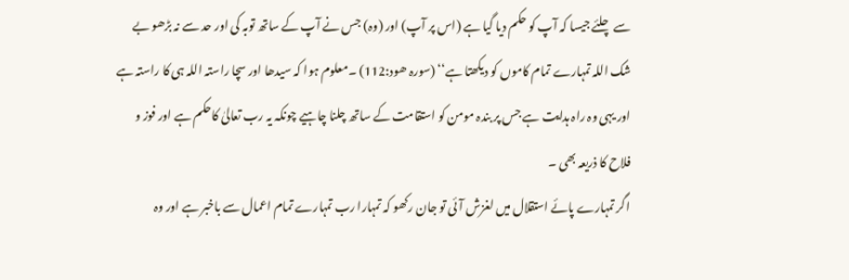سے چلئے جیسا کہ آپ کو حکم دیا گیا ہے (اس پر آپ) اور (وہ) جس نے آپ کے ساتھ توبہ کی اور حد سے نہ بڑھو بے شک اللہ تمہارے تمام کاموں کو دیکھتا ہے‘‘ (سورہ ھود:112) ۔معلوم ہوا کہ سیدھا اور سچا راستہ اللہ ہی کا راستہ ہے اور یہی وہ راہ ہدایت ہے جس پر بندہ مومن کو استقامت کے ساتھ چلنا چاہیے چونکہ یہ رب تعالیٰ کاحکم ہے اور فوز و فلاح کا ذریعہ بھی ۔
اگر تمہارے پائے استقلال میں لغزش آئی تو جان رکھو کہ تمہارا رب تمہارے تمام اعمال سے باخبر ہے اور وہ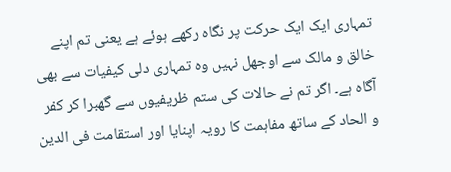تمہاری ایک ایک حرکت پر نگاہ رکھے ہوئے ہے یعنی تم اپنے خالق و مالک سے اوجھل نہیں وہ تمہاری دلی کیفیات سے بھی آگاہ ہے۔ اگر تم نے حالات کی ستم ظریفیوں سے گھبرا کر کفر و الحاد کے ساتھ مفاہمت کا رویہ اپنایا اور استقامت فی الدین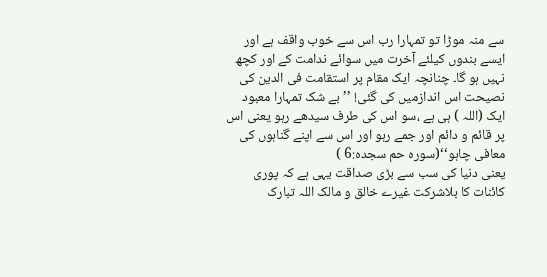سے منہ موڑا تو تمہارا رب اس سے خوب واقف ہے اور ایسے بندوں کیلئے آخرت میں سوائے ندامت کے اور کچھ نہیں ہو گا۔ چنانچہ ایک مقام پر استقامت فی الدین کی نصیحت اس اندازمیں کی گئی! ’’ بے شک تمہارا معبود ایک (اللہ ) ہی ہے ،سو اس کی طرف سیدھے رہو یعنی اس پر قائم و دائم اور جمے رہو اور اس سے اپنے گناہوں کی معافی چاہو‘‘(سورہ حم سجدہ:6 )
یعنی دنیا کی سب سے بڑی صداقت یہی ہے کہ پوری کائنات کا بلاشرکت غیرے خالق و مالک اللہ تبارک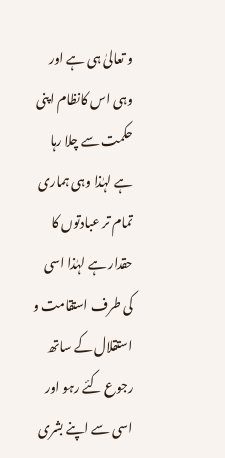و تعالیٰ ہی ہے اور وہی اس کانظام اپنی حکمت سے چلا رہا ہے لہٰذا وہی ہماری تمام تر عبادتوں کا حقدار ہے لہٰذا اسی کی طرف استقامت و استقلال کے ساتھ رجوع کئے رہو اور اسی سے اپنے بشری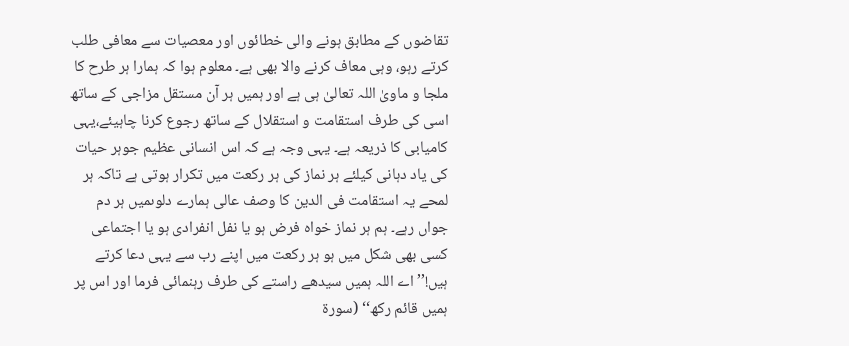تقاضوں کے مطابق ہونے والی خطائوں اور معصیات سے معافی طلب کرتے رہو، وہی معاف کرنے والا بھی ہے۔ معلوم ہوا کہ ہمارا ہر طرح کا ملجا و ماویٰ اللہ تعالیٰ ہی ہے اور ہمیں ہر آن مستقل مزاجی کے ساتھ اسی کی طرف استقامت و استقلال کے ساتھ رجوع کرنا چاہیئے،یہی کامیابی کا ذریعہ ہے۔ یہی وجہ ہے کہ اس انسانی عظیم جوہر حیات کی یاد دہانی کیلئے ہر نماز کی ہر رکعت میں تکرار ہوتی ہے تاکہ ہر لمحے یہ استقامت فی الدین کا وصف عالی ہمارے دلوںمیں ہر دم جواں رہے۔ ہم ہر نماز خواہ فرض ہو یا نفل انفرادی ہو یا اجتماعی کسی بھی شکل میں ہو ہر رکعت میں اپنے رب سے یہی دعا کرتے ہیں!’’ اے اللہ ہمیں سیدھے راستے کی طرف رہنمائی فرما اور اس پر ہمیں قائم رکھ‘‘ (سورۃ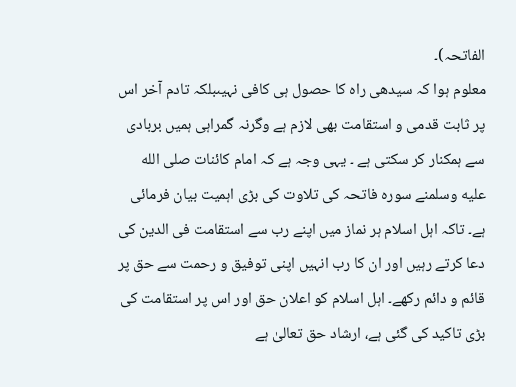الفاتحہ)۔
معلوم ہوا کہ سیدھی راہ کا حصول ہی کافی نہیںبلکہ تادم آخر اس پر ثابت قدمی و استقامت بھی لازم ہے وگرنہ گمراہی ہمیں بربادی سے ہمکنار کر سکتی ہے ۔ یہی وجہ ہے کہ امام کائنات صلى الله عليه وسلمنے سورہ فاتحہ کی تلاوت کی بڑی اہمیت بیان فرمائی ہے۔ تاکہ اہل اسلام ہر نماز میں اپنے رب سے استقامت فی الدین کی دعا کرتے رہیں اور ان کا رب انہیں اپنی توفیق و رحمت سے حق پر قائم و دائم رکھے۔ اہل اسلام کو اعلان حق اور اس پر استقامت کی بڑی تاکید کی گئی ہے، ارشاد حق تعالیٰ ہے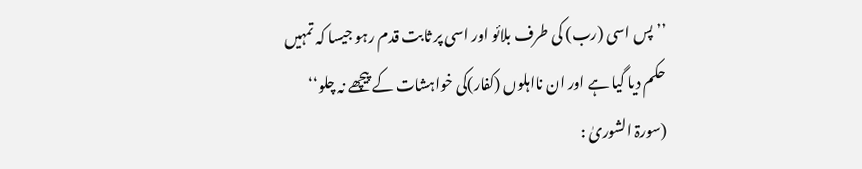’’پس اسی (رب) کی طرف بلائو اور اسی پر ثابت قدم رہو جیسا کہ تمہیں حکم دیا گیا ہے اور ان نااہلوں (کفار)کی خواہشات کے پیچھے نہ چلو‘‘ (سورۃ الشوریٰ :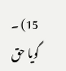15) ۔
گویا حق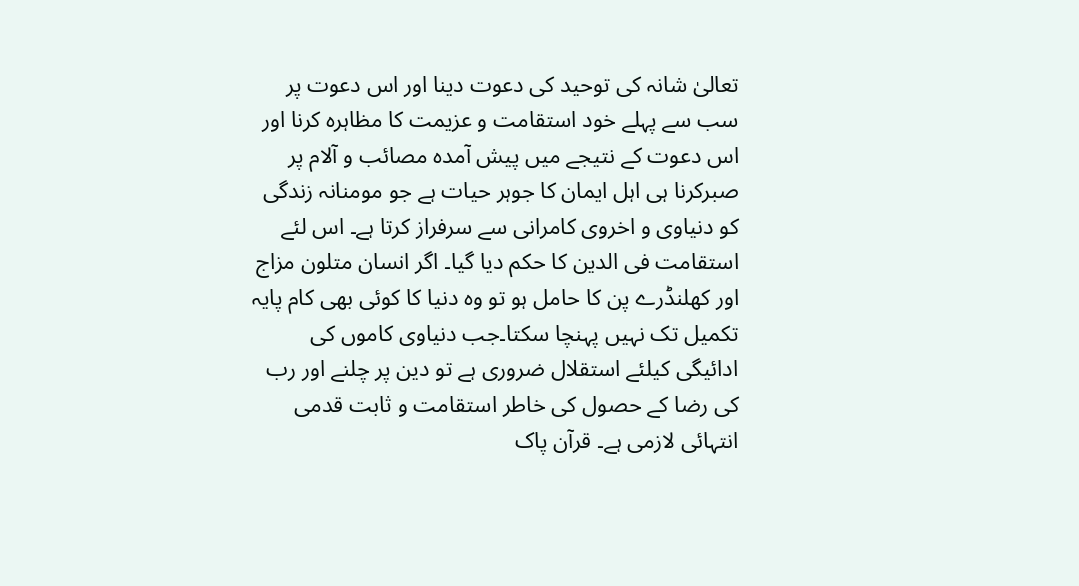تعالیٰ شانہ کی توحید کی دعوت دینا اور اس دعوت پر سب سے پہلے خود استقامت و عزیمت کا مظاہرہ کرنا اور اس دعوت کے نتیجے میں پیش آمدہ مصائب و آلام پر صبرکرنا ہی اہل ایمان کا جوہر حیات ہے جو مومنانہ زندگی کو دنیاوی و اخروی کامرانی سے سرفراز کرتا ہے۔ اس لئے استقامت فی الدین کا حکم دیا گیا۔ اگر انسان متلون مزاج اور کھلنڈرے پن کا حامل ہو تو وہ دنیا کا کوئی بھی کام پایہ تکمیل تک نہیں پہنچا سکتا۔جب دنیاوی کاموں کی ادائیگی کیلئے استقلال ضروری ہے تو دین پر چلنے اور رب کی رضا کے حصول کی خاطر استقامت و ثابت قدمی انتہائی لازمی ہے۔ قرآن پاک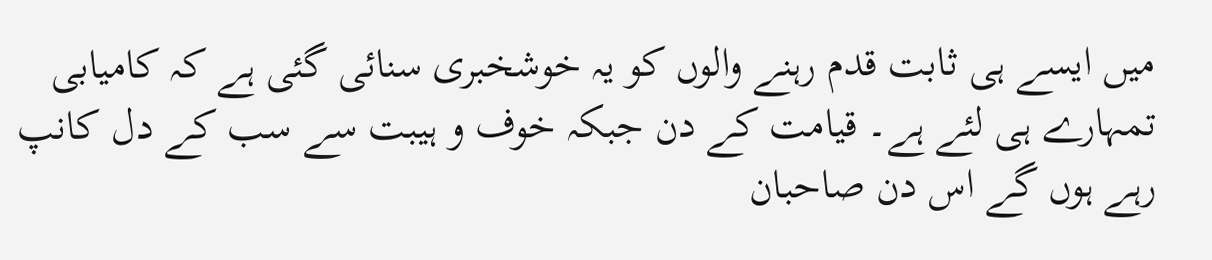میں ایسے ہی ثابت قدم رہنے والوں کو یہ خوشخبری سنائی گئی ہے کہ کامیابی تمہارے ہی لئے ہے۔ قیامت کے دن جبکہ خوف و ہیبت سے سب کے دل کانپ رہے ہوں گے اس دن صاحبان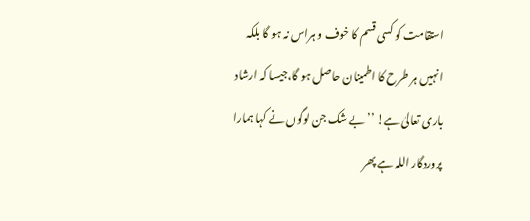استقامت کو کسی قسم کا خوف و ہراس نہ ہو گا بلکہ انہیں ہر طرح کا اطمینان حاصل ہو گا،جیسا کہ ارشاد باری تعالیٰ ہے! ’’بے شک جن لوگوں نے کہا ہمارا پروردگار اللہ ہے پھر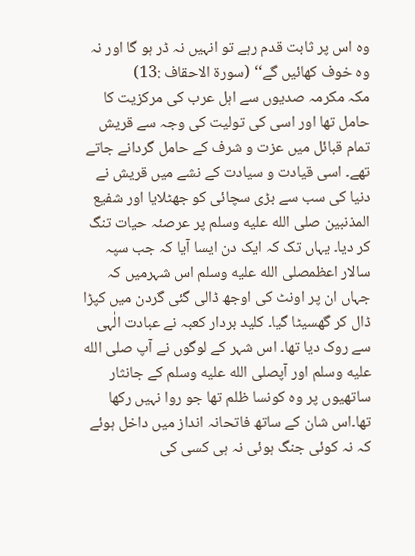وہ اس پر ثابت قدم رہے تو انہیں نہ ڈر ہو گا اور نہ وہ خوف کھائیں گے‘‘ (سورۃ الاحقاف :13)
مکہ مکرمہ صدیوں سے اہل عرب کی مرکزیت کا حامل تھا اور اسی کی تولیت کی وجہ سے قریش تمام قبائل میں عزت و شرف کے حامل گردانے جاتے تھے۔ اسی قیادت و سیادت کے نشے میں قریش نے دنیا کی سب سے بڑی سچائی کو جھٹلایا اور شفیع المذنبین صلى الله عليه وسلم پر عرصئہ حیات تنگ کر دیا۔ یہاں تک کہ ایک دن ایسا آیا کہ جب سپہ سالار اعظمصلى الله عليه وسلم اس شہرمیں کہ جہاں ان پر اونٹ کی اوجھ ڈالی گئی گردن میں کپڑا ڈال کر گھسیٹا گیا۔ کلید بردار کعبہ نے عبادت الٰہی سے روک دیا تھا۔ اس شہر کے لوگوں نے آپ صلى الله عليه وسلم اور آپصلى الله عليه وسلم کے جانثار ساتھیوں پر وہ کونسا ظلم تھا جو روا نہیں رکھا تھا۔اس شان کے ساتھ فاتحانہ انداز میں داخل ہوئے کہ نہ کوئی جنگ ہوئی نہ ہی کسی کی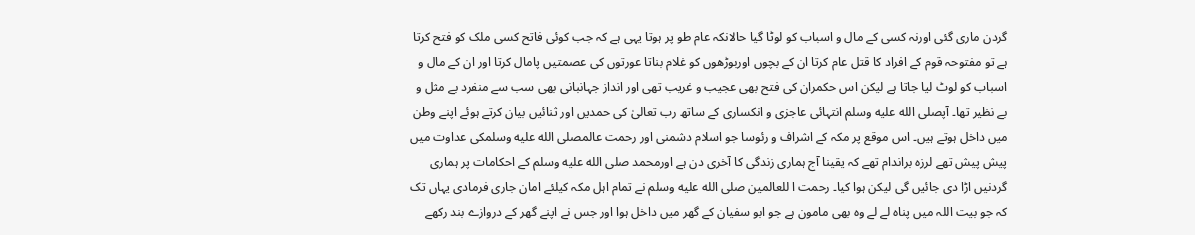گردن ماری گئی اورنہ کسی کے مال و اسباب کو لوٹا گیا حالانکہ عام طو پر ہوتا یہی ہے کہ جب کوئی فاتح کسی ملک کو فتح کرتا ہے تو مفتوحہ قوم کے افراد کا قتل عام کرتا ان کے بچوں اوربوڑھوں کو غلام بناتا عورتوں کی عصمتیں پامال کرتا اور ان کے مال و اسباب کو لوٹ لیا جاتا ہے لیکن اس حکمران کی فتح بھی عجیب و غریب تھی اور انداز جہانبانی بھی سب سے منفرد بے مثل و بے نظیر تھا۔ آپصلى الله عليه وسلم انتہائی عاجزی و انکساری کے ساتھ رب تعالیٰ کی حمدیں اور ثنائیں بیان کرتے ہوئے اپنے وطن میں داخل ہوتے ہیں۔ اس موقع پر مکہ کے اشراف و رئوسا جو اسلام دشمنی اور رحمت عالمصلى الله عليه وسلمکی عداوت میں پیش پیش تھے لرزہ براندام تھے کہ یقینا آج ہماری زندگی کا آخری دن ہے اورمحمد صلى الله عليه وسلم کے احکامات پر ہماری گردنیں اڑا دی جائیں گی لیکن ہوا کیا۔ رحمت ا للعالمین صلى الله عليه وسلم نے تمام اہل مکہ کیلئے امان جاری فرمادی یہاں تک کہ جو بیت اللہ میں پناہ لے لے وہ بھی مامون ہے جو ابو سفیان کے گھر میں داخل ہوا اور جس نے اپنے گھر کے دروازے بند رکھے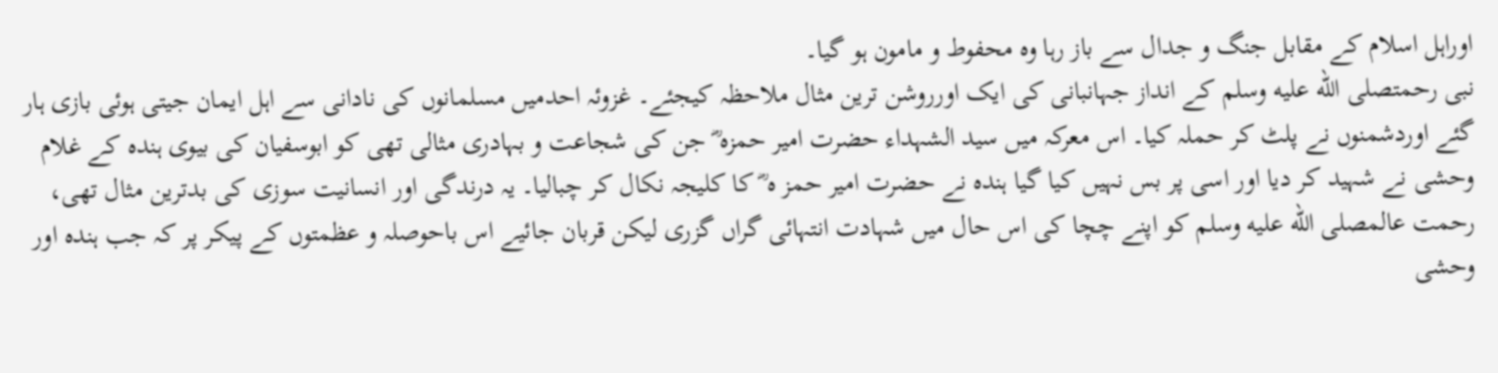اوراہل اسلام کے مقابل جنگ و جدال سے باز رہا وہ محفوط و مامون ہو گیا۔
نبی رحمتصلى الله عليه وسلم کے انداز جہانبانی کی ایک اورروشن ترین مثال ملاحظہ کیجئے۔ غزوئہ احدمیں مسلمانوں کی نادانی سے اہل ایمان جیتی ہوئی بازی ہار گئے اوردشمنوں نے پلٹ کر حملہ کیا۔ اس معرکہ میں سید الشہداء حضرت امیر حمزہ ؓ جن کی شجاعت و بہادری مثالی تھی کو ابوسفیان کی بیوی ہندہ کے غلام وحشی نے شہید کر دیا اور اسی پر بس نہیں کیا گیا ہندہ نے حضرت امیر حمز ہ ؓ کا کلیجہ نکال کر چبالیا۔ یہ درندگی اور انسانیت سوزی کی بدترین مثال تھی، رحمت عالمصلى الله عليه وسلم کو اپنے چچا کی اس حال میں شہادت انتہائی گراں گزری لیکن قربان جائیے اس باحوصلہ و عظمتوں کے پیکر پر کہ جب ہندہ اور وحشی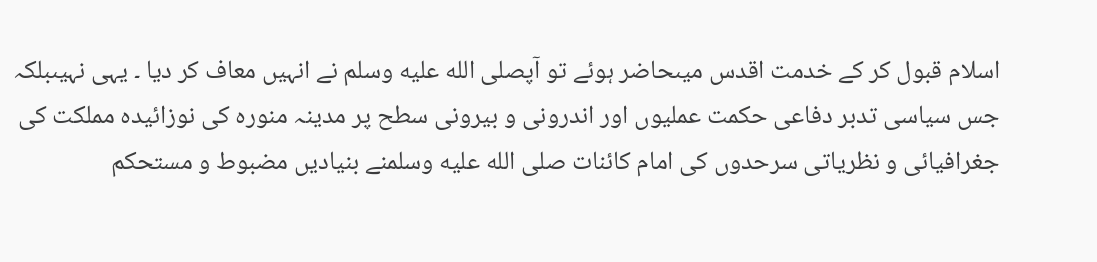اسلام قبول کر کے خدمت اقدس میںحاضر ہوئے تو آپصلى الله عليه وسلم نے انہیں معاف کر دیا ۔ یہی نہیںبلکہ جس سیاسی تدبر دفاعی حکمت عملیوں اور اندرونی و بیرونی سطح پر مدینہ منورہ کی نوزائیدہ مملکت کی جغرافیائی و نظریاتی سرحدوں کی امام کائنات صلى الله عليه وسلمنے بنیادیں مضبوط و مستحکم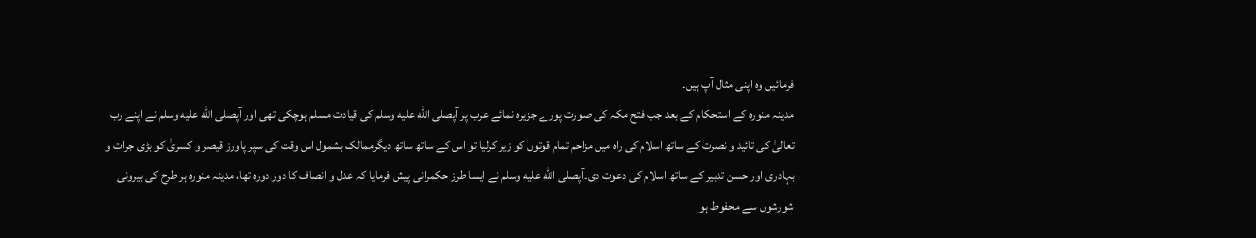فرمائیں وہ اپنی مثال آپ ہیں۔
مدینہ منورہ کے استحکام کے بعد جب فتح مکہ کی صورت پورے جزیرہ نمائے عرب پر آپصلى الله عليه وسلم کی قیادت مسلم ہوچکی تھی اور آپصلى الله عليه وسلم نے اپنے رب تعالیٰ کی تائید و نصرت کے ساتھ اسلام کی راہ میں مزاحم تمام قوتوں کو زیر کرلیا تو اس کے ساتھ ساتھ دیگرممالک بشمول اس وقت کی سپر پاورز قیصر و کسریٰ کو بڑی جرات و بہادری اور حسن تدبیر کے ساتھ اسلام کی دعوت دی۔آپصلى الله عليه وسلم نے ایسا طرز حکمرانی پیش فرمایا کہ عدل و انصاف کا دور دورہ تھا، مدینہ منورہ ہر طرح کی بیرونی شورشوں سے محفوط ہو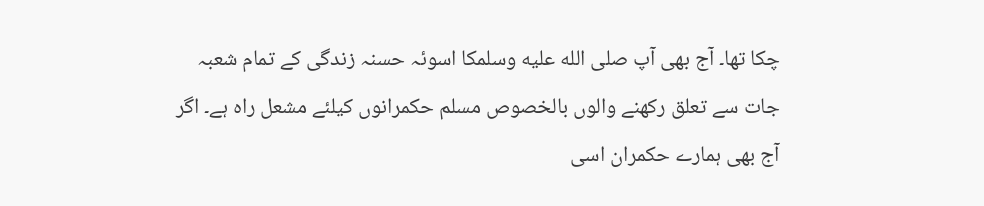چکا تھا۔ آج بھی آپ صلى الله عليه وسلمکا اسوئہ حسنہ زندگی کے تمام شعبہ جات سے تعلق رکھنے والوں بالخصوص مسلم حکمرانوں کیلئے مشعل راہ ہے۔ اگر آج بھی ہمارے حکمران اسی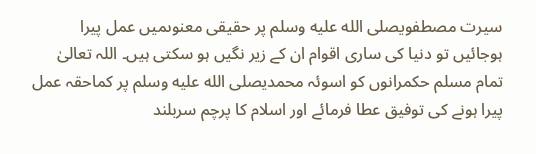سیرت مصطفویصلى الله عليه وسلم پر حقیقی معنوںمیں عمل پیرا ہوجائیں تو دنیا کی ساری اقوام ان کے زیر نگیں ہو سکتی ہیں۔ اللہ تعالیٰ تمام مسلم حکمرانوں کو اسوئہ محمدیصلى الله عليه وسلم پر کماحقہ عمل پیرا ہونے کی توفیق عطا فرمائے اور اسلام کا پرچم سربلند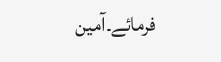فرمائے۔آمین